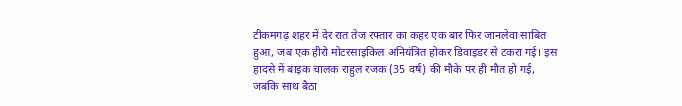टीकमगढ़ शहर में देर रात तेज रफ्तार का कहर एक बार फिर जानलेवा साबित हुआ, जब एक हीरो मोटरसाइकिल अनियंत्रित होकर डिवाइडर से टकरा गई। इस हादसे में बाइक चालक राहुल रजक (35 वर्ष) की मौके पर ही मौत हो गई, जबकि साथ बैठा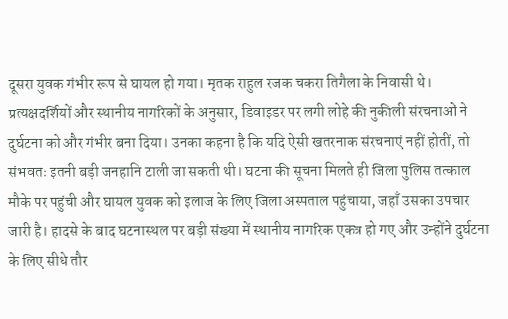दूसरा युवक गंभीर रूप से घायल हो गया। मृतक राहुल रजक चकरा तिगैला के निवासी थे। प्रत्यक्षदर्शियों और स्थानीय नागरिकों के अनुसार, डिवाइडर पर लगी लोहे की नुकीली संरचनाओं ने दुर्घटना को और गंभीर बना दिया। उनका कहना है कि यदि ऐसी खतरनाक संरचनाएं नहीं होतीं, तो संभवतः इतनी बड़ी जनहानि टाली जा सकती थी। घटना की सूचना मिलते ही जिला पुलिस तत्काल मौके पर पहुंची और घायल युवक को इलाज के लिए जिला अस्पताल पहुंचाया, जहाँ उसका उपचार जारी है। हादसे के बाद घटनास्थल पर बड़ी संख्या में स्थानीय नागरिक एकत्र हो गए और उन्होंने दुर्घटना के लिए सीधे तौर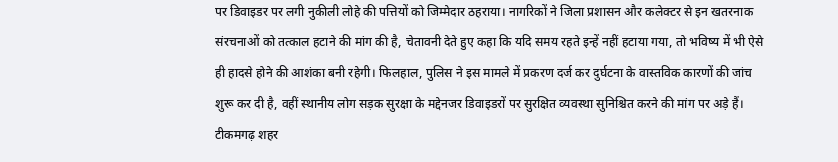पर डिवाइडर पर लगी नुकीली लोहे की पत्तियों को जिम्मेदार ठहराया। नागरिकों ने जिला प्रशासन और कलेक्टर से इन खतरनाक संरचनाओं को तत्काल हटाने की मांग की है, चेतावनी देते हुए कहा कि यदि समय रहते इन्हें नहीं हटाया गया, तो भविष्य में भी ऐसे ही हादसे होने की आशंका बनी रहेगी। फिलहाल, पुलिस ने इस मामले में प्रकरण दर्ज कर दुर्घटना के वास्तविक कारणों की जांच शुरू कर दी है, वहीं स्थानीय लोग सड़क सुरक्षा के मद्देनजर डिवाइडरों पर सुरक्षित व्यवस्था सुनिश्चित करने की मांग पर अड़े हैं।
टीकमगढ़ शहर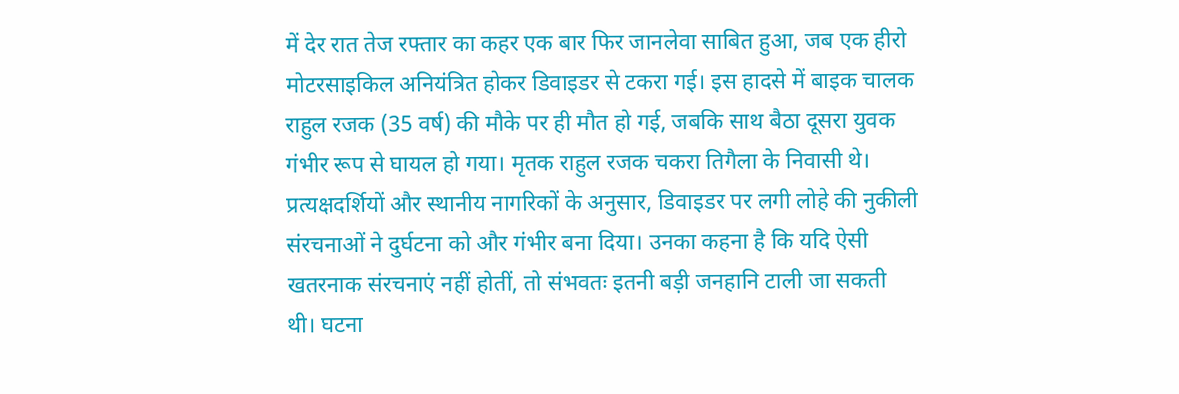में देर रात तेज रफ्तार का कहर एक बार फिर जानलेवा साबित हुआ, जब एक हीरो मोटरसाइकिल अनियंत्रित होकर डिवाइडर से टकरा गई। इस हादसे में बाइक चालक राहुल रजक (35 वर्ष) की मौके पर ही मौत हो गई, जबकि साथ बैठा दूसरा युवक गंभीर रूप से घायल हो गया। मृतक राहुल रजक चकरा तिगैला के निवासी थे। प्रत्यक्षदर्शियों और स्थानीय नागरिकों के अनुसार, डिवाइडर पर लगी लोहे की नुकीली संरचनाओं ने दुर्घटना को और गंभीर बना दिया। उनका कहना है कि यदि ऐसी खतरनाक संरचनाएं नहीं होतीं, तो संभवतः इतनी बड़ी जनहानि टाली जा सकती थी। घटना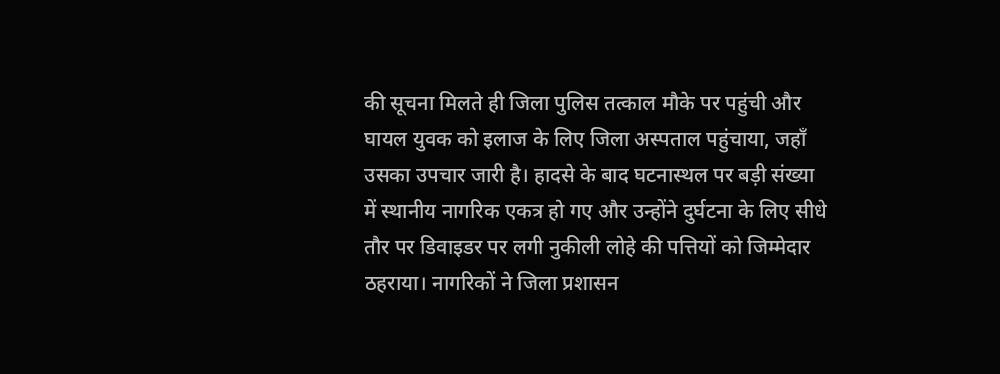की सूचना मिलते ही जिला पुलिस तत्काल मौके पर पहुंची और घायल युवक को इलाज के लिए जिला अस्पताल पहुंचाया, जहाँ उसका उपचार जारी है। हादसे के बाद घटनास्थल पर बड़ी संख्या में स्थानीय नागरिक एकत्र हो गए और उन्होंने दुर्घटना के लिए सीधे तौर पर डिवाइडर पर लगी नुकीली लोहे की पत्तियों को जिम्मेदार ठहराया। नागरिकों ने जिला प्रशासन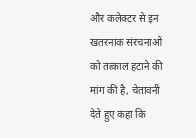और कलेक्टर से इन खतरनाक संरचनाओं को तत्काल हटाने की मांग की है, चेतावनी देते हुए कहा कि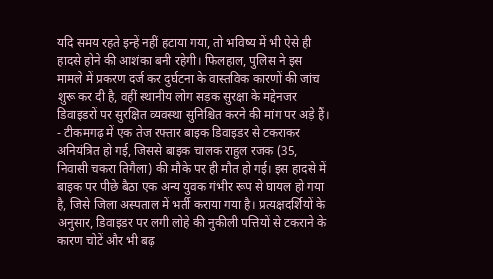यदि समय रहते इन्हें नहीं हटाया गया, तो भविष्य में भी ऐसे ही हादसे होने की आशंका बनी रहेगी। फिलहाल, पुलिस ने इस मामले में प्रकरण दर्ज कर दुर्घटना के वास्तविक कारणों की जांच शुरू कर दी है, वहीं स्थानीय लोग सड़क सुरक्षा के मद्देनजर डिवाइडरों पर सुरक्षित व्यवस्था सुनिश्चित करने की मांग पर अड़े हैं।
- टीकमगढ़ में एक तेज रफ्तार बाइक डिवाइडर से टकराकर अनियंत्रित हो गई, जिससे बाइक चालक राहुल रजक (35, निवासी चकरा तिगैला) की मौके पर ही मौत हो गई। इस हादसे में बाइक पर पीछे बैठा एक अन्य युवक गंभीर रूप से घायल हो गया है, जिसे जिला अस्पताल में भर्ती कराया गया है। प्रत्यक्षदर्शियों के अनुसार, डिवाइडर पर लगी लोहे की नुकीली पत्तियों से टकराने के कारण चोटें और भी बढ़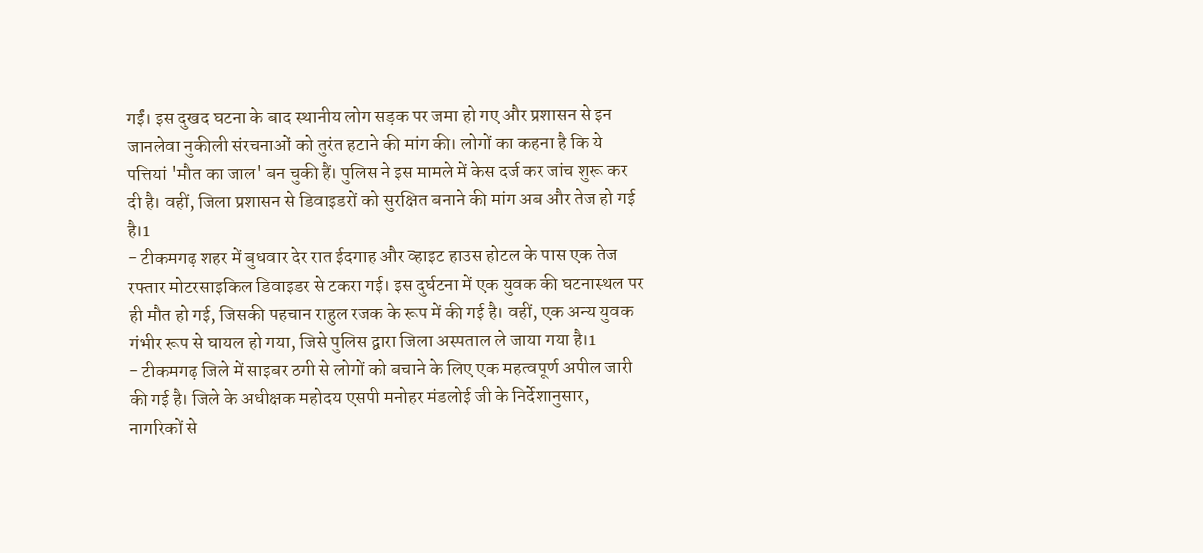गईं। इस दुखद घटना के बाद स्थानीय लोग सड़क पर जमा हो गए और प्रशासन से इन जानलेवा नुकीली संरचनाओं को तुरंत हटाने की मांग की। लोगों का कहना है कि ये पत्तियां 'मौत का जाल' बन चुकी हैं। पुलिस ने इस मामले में केस दर्ज कर जांच शुरू कर दी है। वहीं, जिला प्रशासन से डिवाइडरों को सुरक्षित बनाने की मांग अब और तेज हो गई है।1
- टीकमगढ़ शहर में बुधवार देर रात ईदगाह और व्हाइट हाउस होटल के पास एक तेज रफ्तार मोटरसाइकिल डिवाइडर से टकरा गई। इस दुर्घटना में एक युवक की घटनास्थल पर ही मौत हो गई, जिसकी पहचान राहुल रजक के रूप में की गई है। वहीं, एक अन्य युवक गंभीर रूप से घायल हो गया, जिसे पुलिस द्वारा जिला अस्पताल ले जाया गया है।1
- टीकमगढ़ जिले में साइबर ठगी से लोगों को बचाने के लिए एक महत्वपूर्ण अपील जारी की गई है। जिले के अधीक्षक महोदय एसपी मनोहर मंडलोई जी के निर्देशानुसार, नागरिकों से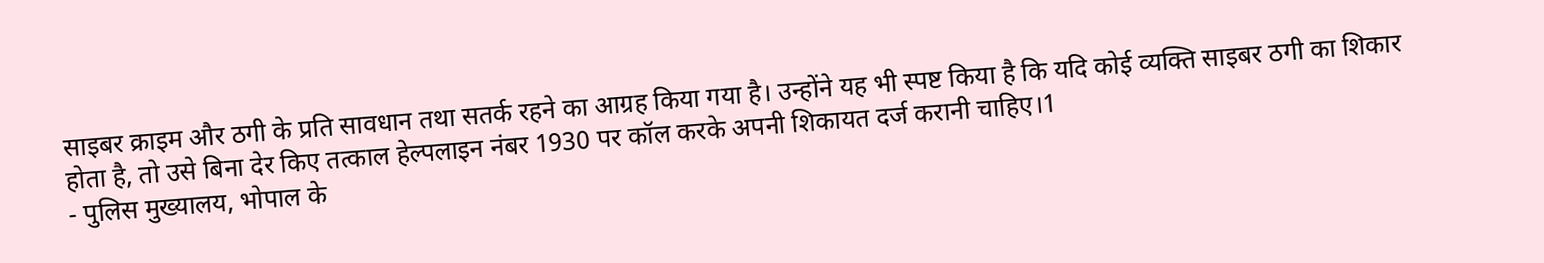साइबर क्राइम और ठगी के प्रति सावधान तथा सतर्क रहने का आग्रह किया गया है। उन्होंने यह भी स्पष्ट किया है कि यदि कोई व्यक्ति साइबर ठगी का शिकार होता है, तो उसे बिना देर किए तत्काल हेल्पलाइन नंबर 1930 पर कॉल करके अपनी शिकायत दर्ज करानी चाहिए।1
- पुलिस मुख्यालय, भोपाल के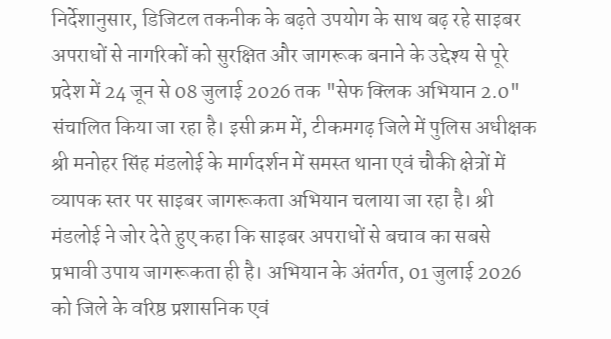निर्देशानुसार, डिजिटल तकनीक के बढ़ते उपयोग के साथ बढ़ रहे साइबर अपराधों से नागरिकों को सुरक्षित और जागरूक बनाने के उद्देश्य से पूरे प्रदेश में 24 जून से 08 जुलाई 2026 तक "सेफ क्लिक अभियान 2.0" संचालित किया जा रहा है। इसी क्रम में, टीकमगढ़ जिले में पुलिस अधीक्षक श्री मनोहर सिंह मंडलोई के मार्गदर्शन में समस्त थाना एवं चौकी क्षेत्रों में व्यापक स्तर पर साइबर जागरूकता अभियान चलाया जा रहा है। श्री मंडलोई ने जोर देते हुए कहा कि साइबर अपराधों से बचाव का सबसे प्रभावी उपाय जागरूकता ही है। अभियान के अंतर्गत, 01 जुलाई 2026 को जिले के वरिष्ठ प्रशासनिक एवं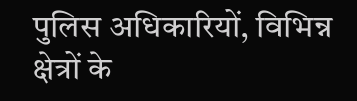पुलिस अधिकारियों, विभिन्न क्षेत्रों के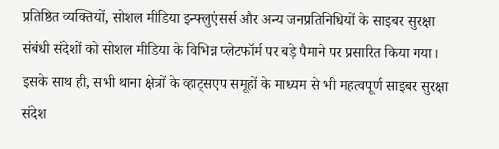प्रतिष्ठित व्यक्तियों, सोशल मीडिया इन्फ्लुएंसर्स और अन्य जनप्रतिनिधियों के साइबर सुरक्षा संबंधी संदेशों को सोशल मीडिया के विभिन्न प्लेटफॉर्म पर बड़े पैमाने पर प्रसारित किया गया। इसके साथ ही, सभी थाना क्षेत्रों के व्हाट्सएप समूहों के माध्यम से भी महत्वपूर्ण साइबर सुरक्षा संदेश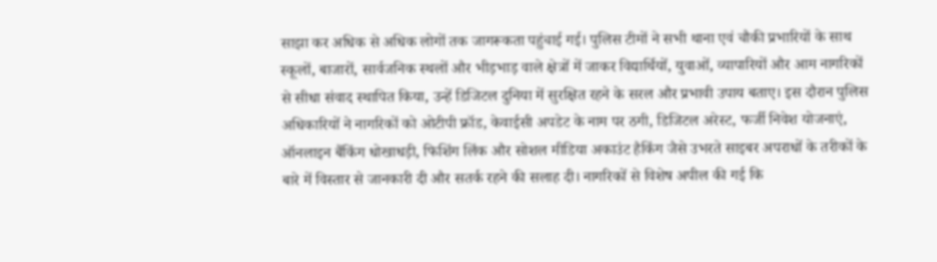साझा कर अधिक से अधिक लोगों तक जागरूकता पहुंचाई गई। पुलिस टीमों ने सभी थाना एवं चौकी प्रभारियों के साथ स्कूलों, बाजारों, सार्वजनिक स्थलों और भीड़भाड़ वाले क्षेत्रों में जाकर विद्यार्थियों, युवाओं, व्यापारियों और आम नागरिकों से सीधा संवाद स्थापित किया, उन्हें डिजिटल दुनिया में सुरक्षित रहने के सरल और प्रभावी उपाय बताए। इस दौरान पुलिस अधिकारियों ने नागरिकों को ओटीपी फ्रॉड, केवाईसी अपडेट के नाम पर ठगी, डिजिटल अरेस्ट, फर्जी निवेश योजनाएं, ऑनलाइन बैंकिंग धोखाधड़ी, फिशिंग लिंक और सोशल मीडिया अकाउंट हैकिंग जैसे उभरते साइबर अपराधों के तरीकों के बारे में विस्तार से जानकारी दी और सतर्क रहने की सलाह दी। नागरिकों से विशेष अपील की गई कि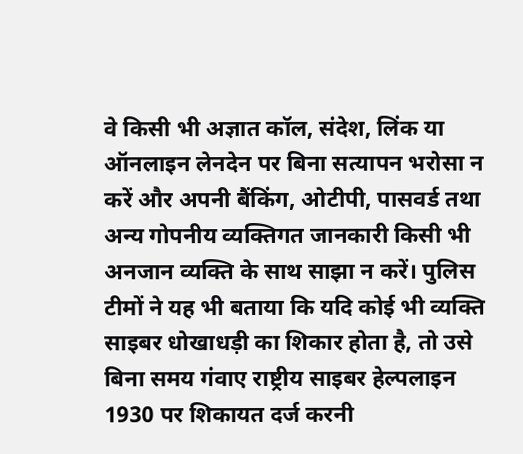वे किसी भी अज्ञात कॉल, संदेश, लिंक या ऑनलाइन लेनदेन पर बिना सत्यापन भरोसा न करें और अपनी बैंकिंग, ओटीपी, पासवर्ड तथा अन्य गोपनीय व्यक्तिगत जानकारी किसी भी अनजान व्यक्ति के साथ साझा न करें। पुलिस टीमों ने यह भी बताया कि यदि कोई भी व्यक्ति साइबर धोखाधड़ी का शिकार होता है, तो उसे बिना समय गंवाए राष्ट्रीय साइबर हेल्पलाइन 1930 पर शिकायत दर्ज करनी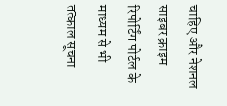चाहिए और नेशनल साइबर क्राइम रिपोर्टिंग पोर्टल के माध्यम से भी तत्काल सूचना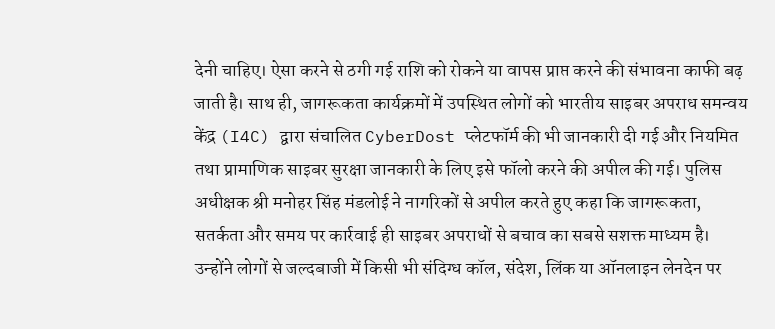देनी चाहिए। ऐसा करने से ठगी गई राशि को रोकने या वापस प्राप्त करने की संभावना काफी बढ़ जाती है। साथ ही, जागरूकता कार्यक्रमों में उपस्थित लोगों को भारतीय साइबर अपराध समन्वय केंद्र (I4C) द्वारा संचालित CyberDost प्लेटफॉर्म की भी जानकारी दी गई और नियमित तथा प्रामाणिक साइबर सुरक्षा जानकारी के लिए इसे फॉलो करने की अपील की गई। पुलिस अधीक्षक श्री मनोहर सिंह मंडलोई ने नागरिकों से अपील करते हुए कहा कि जागरूकता, सतर्कता और समय पर कार्रवाई ही साइबर अपराधों से बचाव का सबसे सशक्त माध्यम है। उन्होंने लोगों से जल्दबाजी में किसी भी संदिग्ध कॉल, संदेश, लिंक या ऑनलाइन लेनदेन पर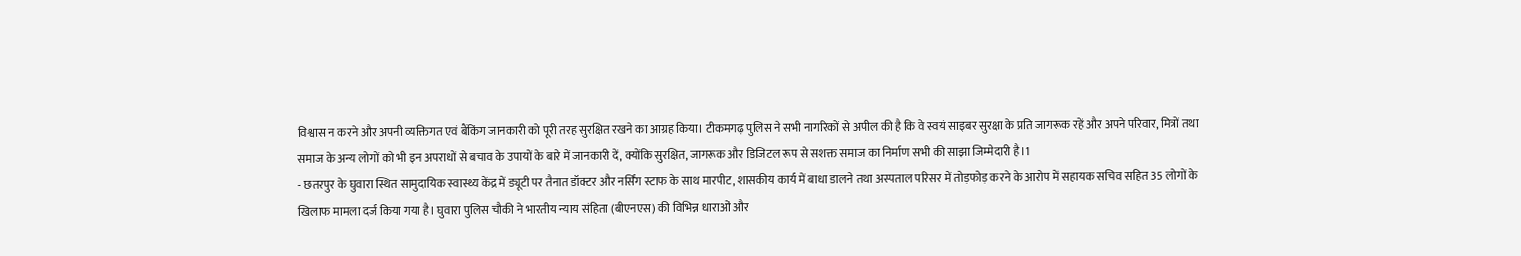विश्वास न करने और अपनी व्यक्तिगत एवं बैंकिंग जानकारी को पूरी तरह सुरक्षित रखने का आग्रह किया। टीकमगढ़ पुलिस ने सभी नागरिकों से अपील की है कि वे स्वयं साइबर सुरक्षा के प्रति जागरूक रहें और अपने परिवार, मित्रों तथा समाज के अन्य लोगों को भी इन अपराधों से बचाव के उपायों के बारे में जानकारी दें, क्योंकि सुरक्षित, जागरूक और डिजिटल रूप से सशक्त समाज का निर्माण सभी की साझा जिम्मेदारी है।1
- छतरपुर के घुवारा स्थित सामुदायिक स्वास्थ्य केंद्र में ड्यूटी पर तैनात डॉक्टर और नर्सिंग स्टाफ के साथ मारपीट, शासकीय कार्य में बाधा डालने तथा अस्पताल परिसर में तोड़फोड़ करने के आरोप में सहायक सचिव सहित 35 लोगों के खिलाफ मामला दर्ज किया गया है। घुवारा पुलिस चौकी ने भारतीय न्याय संहिता (बीएनएस) की विभिन्न धाराओं और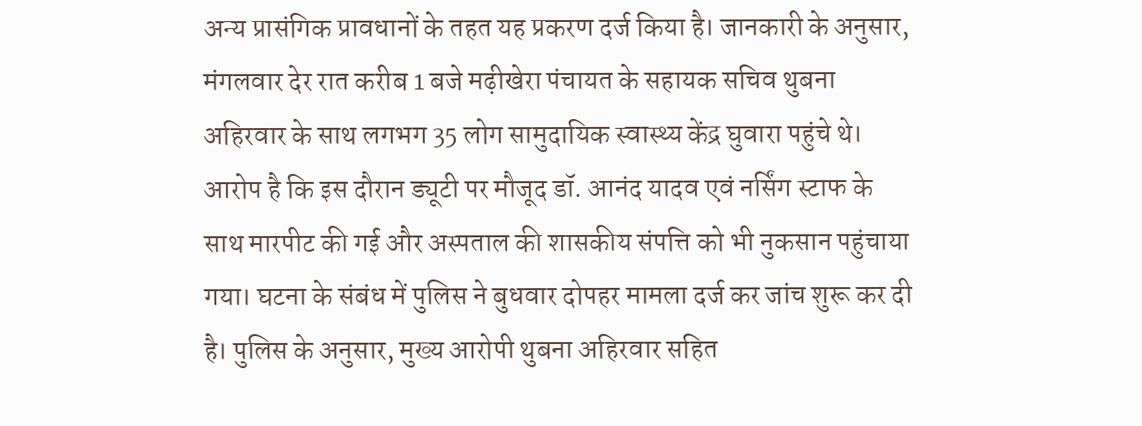अन्य प्रासंगिक प्रावधानों के तहत यह प्रकरण दर्ज किया है। जानकारी के अनुसार, मंगलवार देर रात करीब 1 बजे मढ़ीखेरा पंचायत के सहायक सचिव थुबना अहिरवार के साथ लगभग 35 लोग सामुदायिक स्वास्थ्य केंद्र घुवारा पहुंचे थे। आरोप है कि इस दौरान ड्यूटी पर मौजूद डॉ. आनंद यादव एवं नर्सिंग स्टाफ के साथ मारपीट की गई और अस्पताल की शासकीय संपत्ति को भी नुकसान पहुंचाया गया। घटना के संबंध में पुलिस ने बुधवार दोपहर मामला दर्ज कर जांच शुरू कर दी है। पुलिस के अनुसार, मुख्य आरोपी थुबना अहिरवार सहित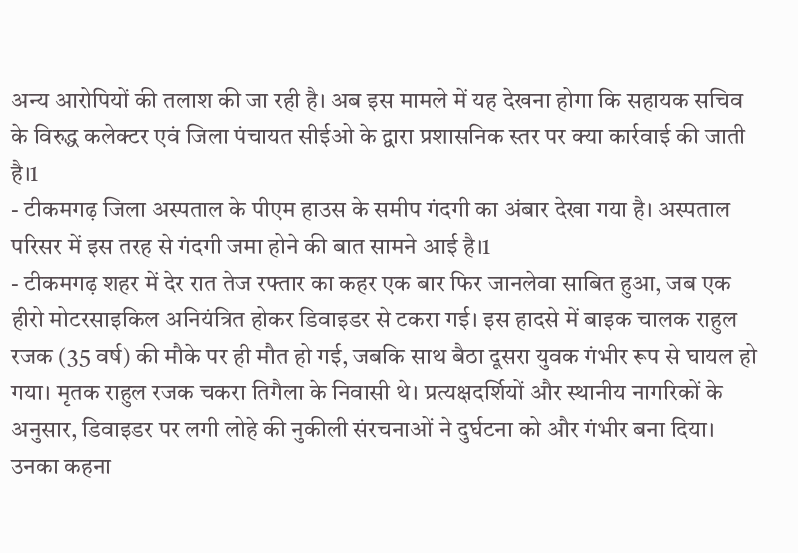अन्य आरोपियों की तलाश की जा रही है। अब इस मामले में यह देखना होगा कि सहायक सचिव के विरुद्ध कलेक्टर एवं जिला पंचायत सीईओ के द्वारा प्रशासनिक स्तर पर क्या कार्रवाई की जाती है।1
- टीकमगढ़ जिला अस्पताल के पीएम हाउस के समीप गंदगी का अंबार देखा गया है। अस्पताल परिसर में इस तरह से गंदगी जमा होने की बात सामने आई है।1
- टीकमगढ़ शहर में देर रात तेज रफ्तार का कहर एक बार फिर जानलेवा साबित हुआ, जब एक हीरो मोटरसाइकिल अनियंत्रित होकर डिवाइडर से टकरा गई। इस हादसे में बाइक चालक राहुल रजक (35 वर्ष) की मौके पर ही मौत हो गई, जबकि साथ बैठा दूसरा युवक गंभीर रूप से घायल हो गया। मृतक राहुल रजक चकरा तिगैला के निवासी थे। प्रत्यक्षदर्शियों और स्थानीय नागरिकों के अनुसार, डिवाइडर पर लगी लोहे की नुकीली संरचनाओं ने दुर्घटना को और गंभीर बना दिया। उनका कहना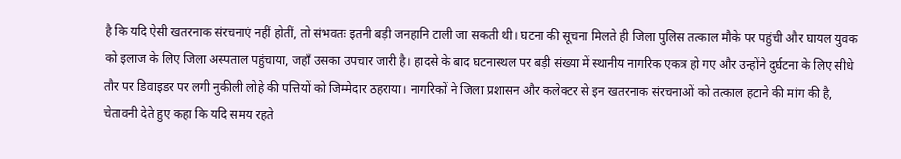है कि यदि ऐसी खतरनाक संरचनाएं नहीं होतीं, तो संभवतः इतनी बड़ी जनहानि टाली जा सकती थी। घटना की सूचना मिलते ही जिला पुलिस तत्काल मौके पर पहुंची और घायल युवक को इलाज के लिए जिला अस्पताल पहुंचाया, जहाँ उसका उपचार जारी है। हादसे के बाद घटनास्थल पर बड़ी संख्या में स्थानीय नागरिक एकत्र हो गए और उन्होंने दुर्घटना के लिए सीधे तौर पर डिवाइडर पर लगी नुकीली लोहे की पत्तियों को जिम्मेदार ठहराया। नागरिकों ने जिला प्रशासन और कलेक्टर से इन खतरनाक संरचनाओं को तत्काल हटाने की मांग की है, चेतावनी देते हुए कहा कि यदि समय रहते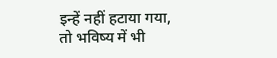इन्हें नहीं हटाया गया, तो भविष्य में भी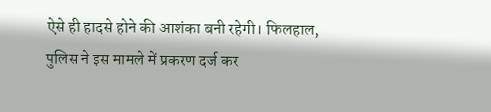ऐसे ही हादसे होने की आशंका बनी रहेगी। फिलहाल, पुलिस ने इस मामले में प्रकरण दर्ज कर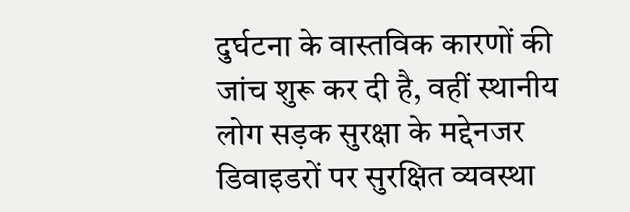दुर्घटना के वास्तविक कारणों की जांच शुरू कर दी है, वहीं स्थानीय लोग सड़क सुरक्षा के मद्देनजर डिवाइडरों पर सुरक्षित व्यवस्था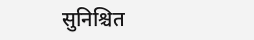सुनिश्चित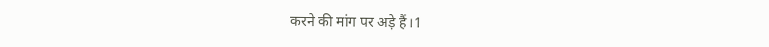करने की मांग पर अड़े हैं।1